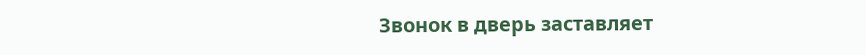Звонок в дверь заставляет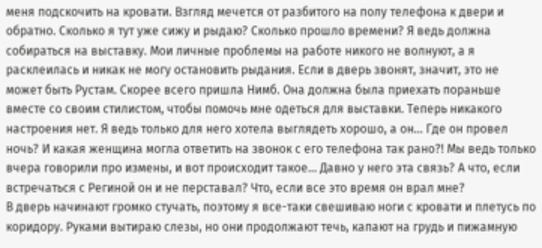меня подскочить на кровати. Взгляд мечется от разбитого на полу телефона к двери и обратно. Сколько я тут уже сижу и рыдаю? Сколько прошло времени? Я ведь должна собираться на выставку. Мои личные проблемы на работе никого не волнуют, а я расклеилась и никак не могу остановить рыдания. Если в дверь звонят, значит, это не может быть Рустам. Скорее всего пришла Нимб. Она должна была приехать пораньше вместе со своим стилистом, чтобы помочь мне одеться для выставки. Теперь никакого настроения нет. Я ведь только для него хотела выглядеть хорошо, а он... Где он провел ночь? И какая женщина могла ответить на звонок с его телефона так рано?! Мы ведь только вчера говорили про измены, и вот происходит такое... Давно у него эта связь? А что, если встречаться с Региной он и не перставал? Что, если все это время он врал мне?
В дверь начинают громко стучать, поэтому я все-таки свешиваю ноги с кровати и плетусь по коридору. Руками вытираю слезы, но они продолжают течь, капают на грудь и пижамную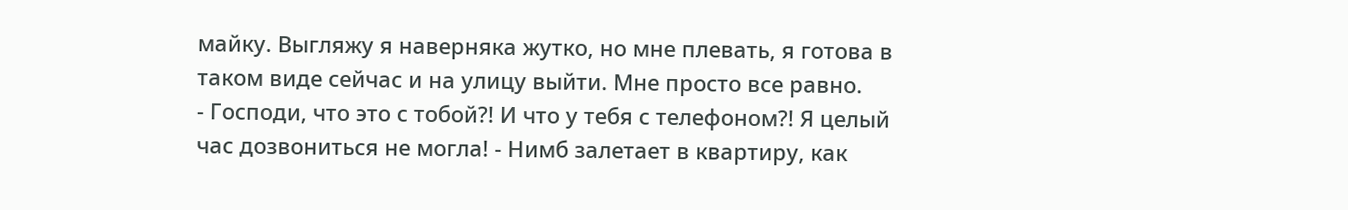майку. Выгляжу я наверняка жутко, но мне плевать, я готова в таком виде сейчас и на улицу выйти. Мне просто все равно.
- Господи, что это с тобой?! И что у тебя с телефоном?! Я целый час дозвониться не могла! - Нимб залетает в квартиру, как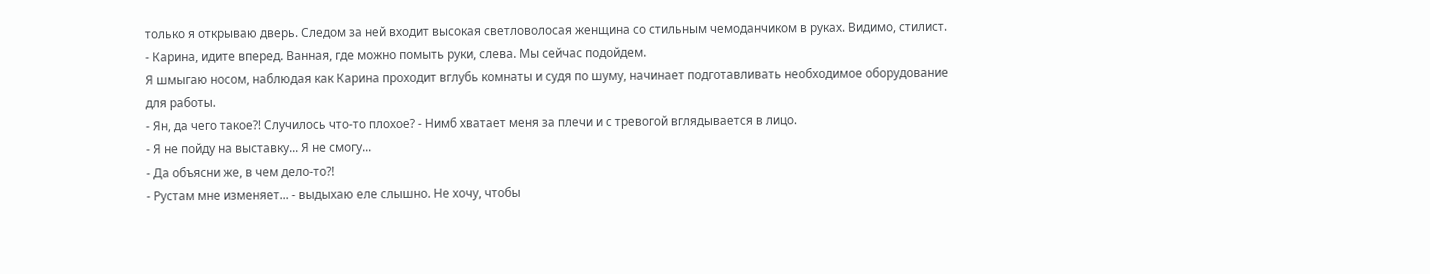только я открываю дверь. Следом за ней входит высокая светловолосая женщина со стильным чемоданчиком в руках. Видимо, стилист.
- Карина, идите вперед. Ванная, где можно помыть руки, слева. Мы сейчас подойдем.
Я шмыгаю носом, наблюдая как Карина проходит вглубь комнаты и судя по шуму, начинает подготавливать необходимое оборудование для работы.
- Ян, да чего такое?! Случилось что-то плохое? - Нимб хватает меня за плечи и с тревогой вглядывается в лицо.
- Я не пойду на выставку... Я не смогу...
- Да объясни же, в чем дело-то?!
- Рустам мне изменяет... - выдыхаю еле слышно. Не хочу, чтобы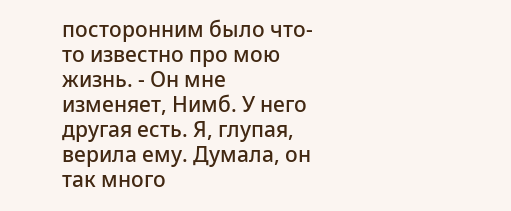посторонним было что-то известно про мою жизнь. - Он мне изменяет, Нимб. У него другая есть. Я, глупая, верила ему. Думала, он так много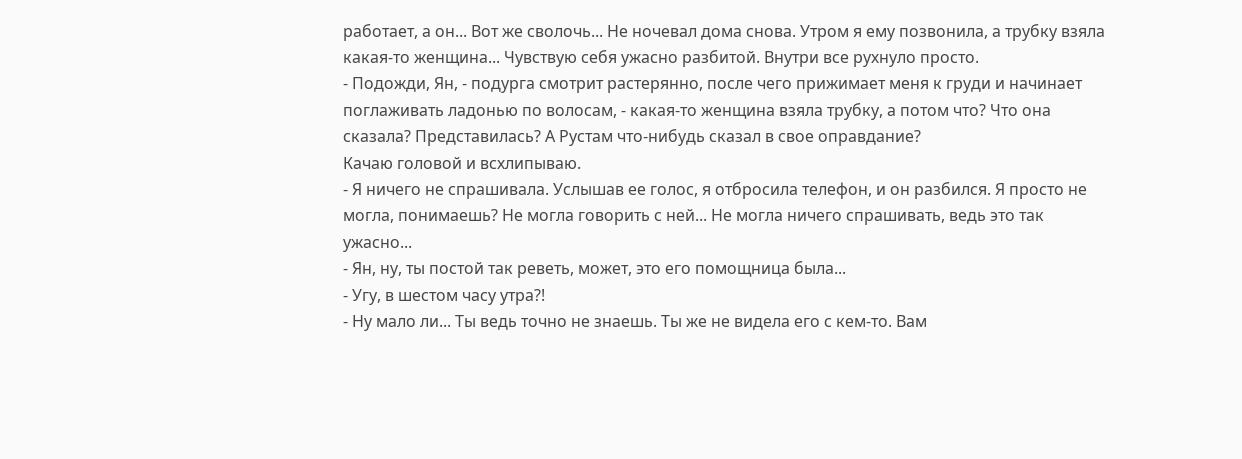работает, а он... Вот же сволочь... Не ночевал дома снова. Утром я ему позвонила, а трубку взяла какая-то женщина... Чувствую себя ужасно разбитой. Внутри все рухнуло просто.
- Подожди, Ян, - подурга смотрит растерянно, после чего прижимает меня к груди и начинает поглаживать ладонью по волосам, - какая-то женщина взяла трубку, а потом что? Что она сказала? Представилась? А Рустам что-нибудь сказал в свое оправдание?
Качаю головой и всхлипываю.
- Я ничего не спрашивала. Услышав ее голос, я отбросила телефон, и он разбился. Я просто не могла, понимаешь? Не могла говорить с ней... Не могла ничего спрашивать, ведь это так ужасно...
- Ян, ну, ты постой так реветь, может, это его помощница была...
- Угу, в шестом часу утра?!
- Ну мало ли... Ты ведь точно не знаешь. Ты же не видела его с кем-то. Вам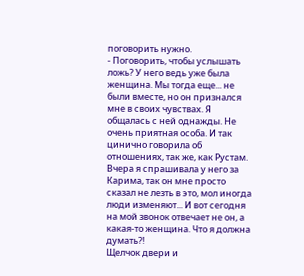поговорить нужно.
- Поговорить, чтобы услышать ложь? У него ведь уже была женщина. Мы тогда еще... не были вместе, но он признался мне в своих чувствах. Я общалась с ней однажды. Не очень приятная особа. И так цинично говорила об отношениях, так же, как Рустам. Вчера я спрашивала у него за Карима, так он мне просто сказал не лезть в это, мол иногда люди изменяют... И вот сегодня на мой звонок отвечает не он, а какая-то женщина. Что я должна думать?!
Щелчок двери и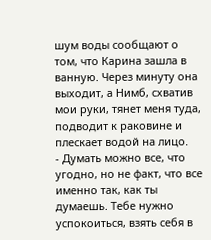шум воды сообщают о том, что Карина зашла в ванную. Через минуту она выходит, а Нимб, схватив мои руки, тянет меня туда, подводит к раковине и плескает водой на лицо.
- Думать можно все, что угодно, но не факт, что все именно так, как ты думаешь. Тебе нужно успокоиться, взять себя в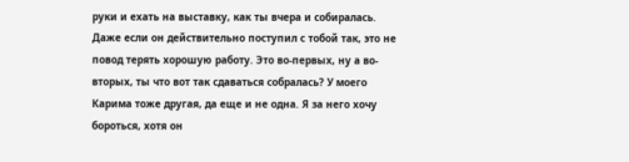руки и ехать на выставку, как ты вчера и собиралась. Даже если он действительно поступил с тобой так, это не повод терять хорошую работу. Это во-первых, ну а во-вторых, ты что вот так сдаваться собралась? У моего Карима тоже другая, да еще и не одна. Я за него хочу бороться, хотя он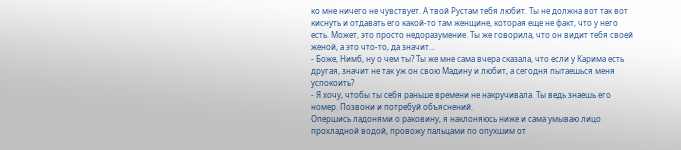ко мне ничего не чувствует. А твой Рустам тебя любит. Ты не должна вот так вот киснуть и отдавать его какой-то там женщине, которая еще не факт, что у него есть. Может, это просто недоразумение. Ты же говорила, что он видит тебя своей женой, а это что-то, да значит...
- Боже, Нимб, ну о чем ты? Ты же мне сама вчера сказала, что если у Карима есть другая, значит не так уж он свою Мадину и любит, а сегодня пытаешься меня успокоить?
- Я хочу, чтобы ты себя раньше времени не накручивала. Ты ведь знаешь его номер. Позвони и потребуй объяснений.
Опершись ладонями о раковину, я наклоняюсь ниже и сама умываю лицо прохладной водой, провожу пальцами по опухшим от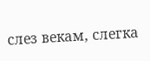слез векам, слегка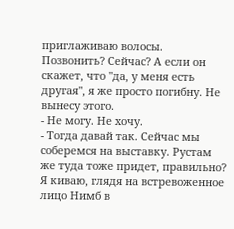приглаживаю волосы. Позвонить? Сейчас? А если он скажет, что "да, у меня есть другая", я же просто погибну. Не вынесу этого.
- Не могу. Не хочу.
- Тогда давай так. Сейчас мы соберемся на выставку. Рустам же туда тоже придет, правильно?
Я киваю, глядя на встревоженное лицо Нимб в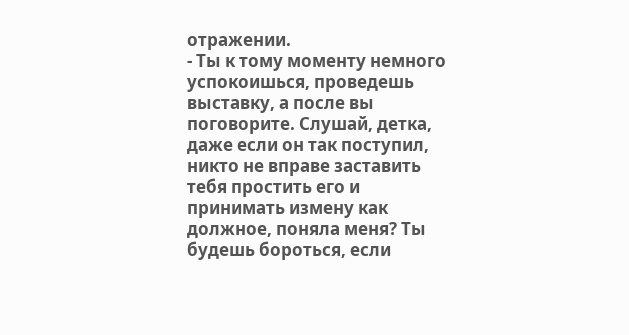отражении.
- Ты к тому моменту немного успокоишься, проведешь выставку, а после вы поговорите. Слушай, детка, даже если он так поступил, никто не вправе заставить тебя простить его и принимать измену как должное, поняла меня? Ты будешь бороться, если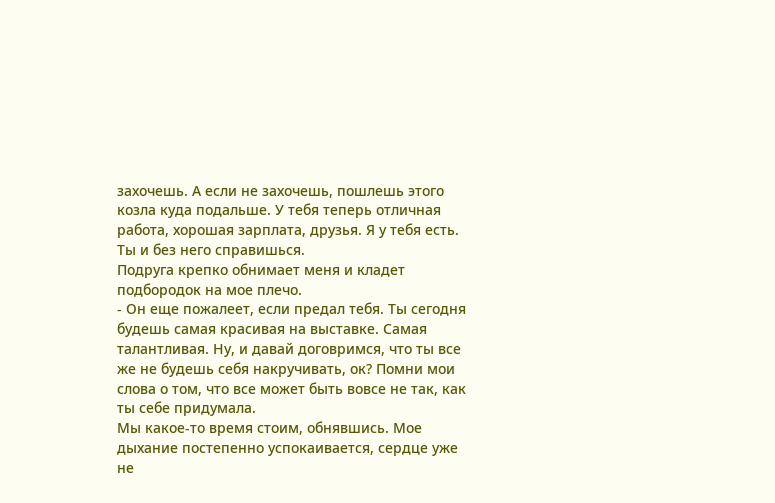захочешь. А если не захочешь, пошлешь этого козла куда подальше. У тебя теперь отличная работа, хорошая зарплата, друзья. Я у тебя есть. Ты и без него справишься.
Подруга крепко обнимает меня и кладет подбородок на мое плечо.
- Он еще пожалеет, если предал тебя. Ты сегодня будешь самая красивая на выставке. Самая талантливая. Ну, и давай договримся, что ты все же не будешь себя накручивать, ок? Помни мои слова о том, что все может быть вовсе не так, как ты себе придумала.
Мы какое-то время стоим, обнявшись. Мое дыхание постепенно успокаивается, сердце уже не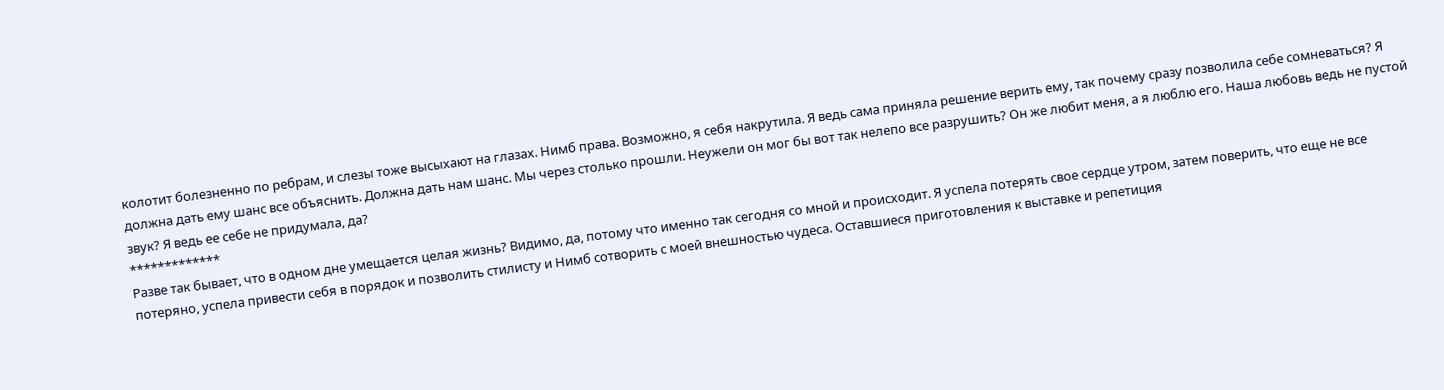колотит болезненно по ребрам, и слезы тоже высыхают на глазах. Нимб права. Возможно, я себя накрутила. Я ведь сама приняла решение верить ему, так почему сразу позволила себе сомневаться? Я должна дать ему шанс все объяснить. Должна дать нам шанс. Мы через столько прошли. Неужели он мог бы вот так нелепо все разрушить? Он же любит меня, а я люблю его. Наша любовь ведь не пустой звук? Я ведь ее себе не придумала, да?
*************
Разве так бывает, что в одном дне умещается целая жизнь? Видимо, да, потому что именно так сегодня со мной и происходит. Я успела потерять свое сердце утром, затем поверить, что еще не все потеряно, успела привести себя в порядок и позволить стилисту и Нимб сотворить с моей внешностью чудеса. Оставшиеся приготовления к выставке и репетиция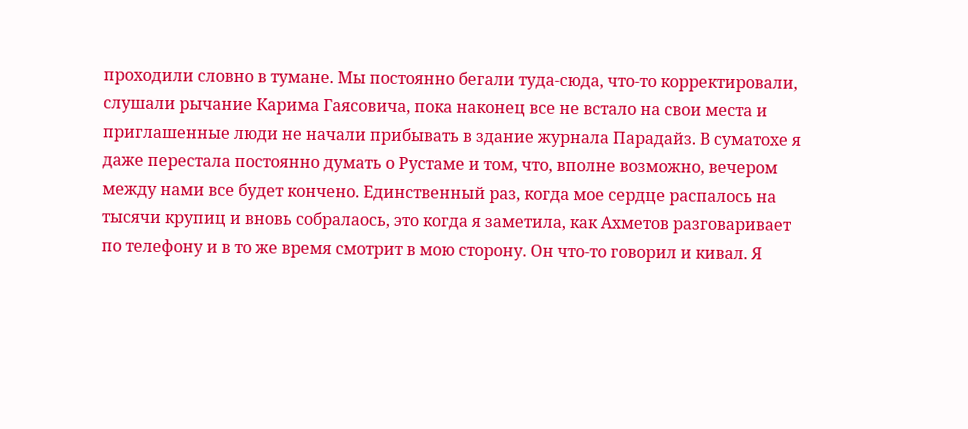проходили словно в тумане. Мы постоянно бегали туда-сюда, что-то корректировали, слушали рычание Карима Гаясовича, пока наконец все не встало на свои места и приглашенные люди не начали прибывать в здание журнала Парадайз. В суматохе я даже перестала постоянно думать о Рустаме и том, что, вполне возможно, вечером между нами все будет кончено. Единственный раз, когда мое сердце распалось на тысячи крупиц и вновь собралаось, это когда я заметила, как Ахметов разговаривает по телефону и в то же время смотрит в мою сторону. Он что-то говорил и кивал. Я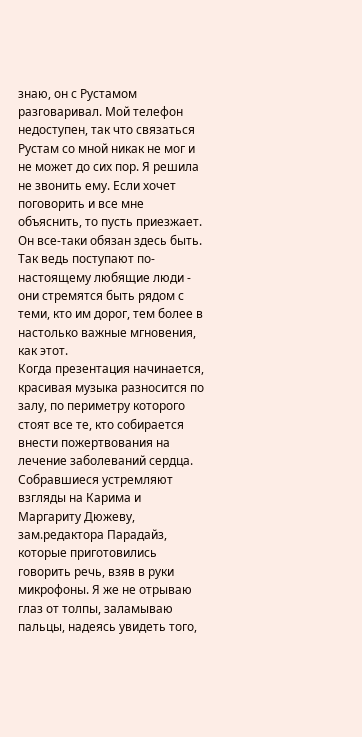знаю, он с Рустамом разговаривал. Мой телефон недоступен, так что связаться Рустам со мной никак не мог и не может до сих пор. Я решила не звонить ему. Если хочет поговорить и все мне объяснить, то пусть приезжает. Он все-таки обязан здесь быть. Так ведь поступают по-настоящему любящие люди - они стремятся быть рядом с теми, кто им дорог, тем более в настолько важные мгновения, как этот.
Когда презентация начинается, красивая музыка разносится по залу, по периметру которого стоят все те, кто собирается внести пожертвования на лечение заболеваний сердца. Собравшиеся устремляют взгляды на Карима и Маргариту Дюжеву, зам.редактора Парадайз, которые приготовились говорить речь, взяв в руки микрофоны. Я же не отрываю глаз от толпы, заламываю пальцы, надеясь увидеть того,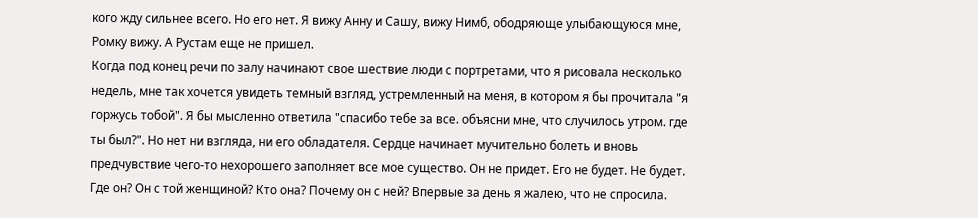кого жду сильнее всего. Но его нет. Я вижу Анну и Сашу, вижу Нимб, ободряюще улыбающуюся мне, Ромку вижу. А Рустам еще не пришел.
Когда под конец речи по залу начинают свое шествие люди с портретами, что я рисовала несколько недель, мне так хочется увидеть темный взгляд, устремленный на меня, в котором я бы прочитала "я горжусь тобой". Я бы мысленно ответила "спасибо тебе за все. объясни мне, что случилось утром. где ты был?". Но нет ни взгляда, ни его обладателя. Сердце начинает мучительно болеть и вновь предчувствие чего-то нехорошего заполняет все мое существо. Он не придет. Его не будет. Не будет. Где он? Он с той женщиной? Кто она? Почему он с ней? Впервые за день я жалею, что не спросила.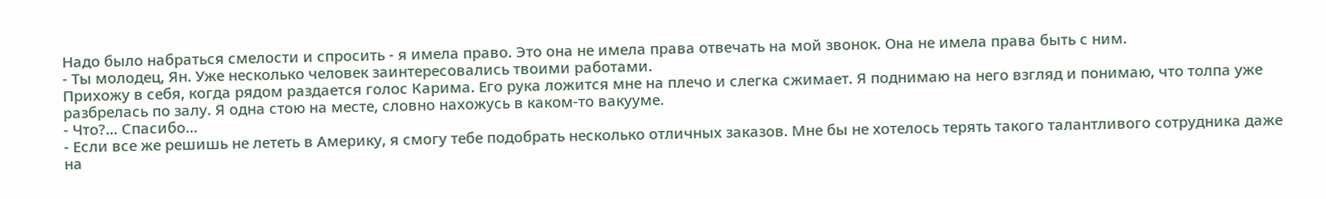Надо было набраться смелости и спросить - я имела право. Это она не имела права отвечать на мой звонок. Она не имела права быть с ним.
- Ты молодец, Ян. Уже несколько человек заинтересовались твоими работами.
Прихожу в себя, когда рядом раздается голос Карима. Его рука ложится мне на плечо и слегка сжимает. Я поднимаю на него взгляд и понимаю, что толпа уже разбрелась по залу. Я одна стою на месте, словно нахожусь в каком-то вакууме.
- Что?... Спасибо...
- Если все же решишь не лететь в Америку, я смогу тебе подобрать несколько отличных заказов. Мне бы не хотелось терять такого талантливого сотрудника даже на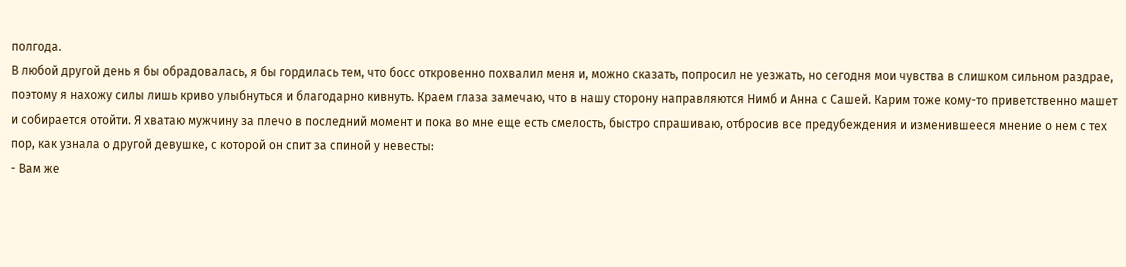полгода.
В любой другой день я бы обрадовалась, я бы гордилась тем, что босс откровенно похвалил меня и, можно сказать, попросил не уезжать, но сегодня мои чувства в слишком сильном раздрае, поэтому я нахожу силы лишь криво улыбнуться и благодарно кивнуть. Краем глаза замечаю, что в нашу сторону направляются Нимб и Анна с Сашей. Карим тоже кому-то приветственно машет и собирается отойти. Я хватаю мужчину за плечо в последний момент и пока во мне еще есть смелость, быстро спрашиваю, отбросив все предубеждения и изменившееся мнение о нем с тех пор, как узнала о другой девушке, с которой он спит за спиной у невесты:
- Вам же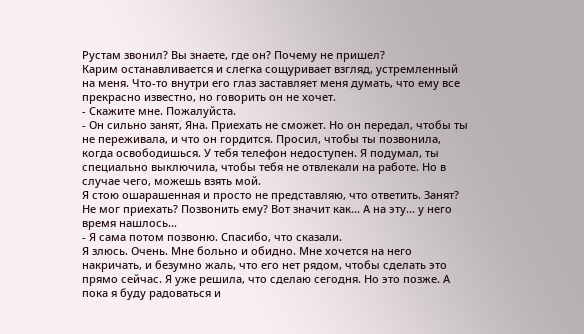Рустам звонил? Вы знаете, где он? Почему не пришел?
Карим останавливается и слегка сощуривает взгляд, устремленный на меня. Что-то внутри его глаз заставляет меня думать, что ему все прекрасно известно, но говорить он не хочет.
- Скажите мне. Пожалуйста.
- Он сильно занят, Яна. Приехать не сможет. Но он передал, чтобы ты не переживала, и что он гордится. Просил, чтобы ты позвонила, когда освободишься. У тебя телефон недоступен. Я подумал, ты специально выключила, чтобы тебя не отвлекали на работе. Но в случае чего, можешь взять мой.
Я стою ошарашенная и просто не представляю, что ответить. Занят? Не мог приехать? Позвонить ему? Вот значит как... А на эту... у него время нашлось...
- Я сама потом позвоню. Спасибо, что сказали.
Я злюсь. Очень. Мне больно и обидно. Мне хочется на него накричать, и безумно жаль, что его нет рядом, чтобы сделать это прямо сейчас. Я уже решила, что сделаю сегодня. Но это позже. А пока я буду радоваться и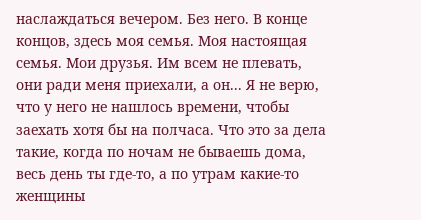наслаждаться вечером. Без него. В конце концов, здесь моя семья. Моя настоящая семья. Мои друзья. Им всем не плевать, они ради меня приехали, а он... Я не верю, что у него не нашлось времени, чтобы заехать хотя бы на полчаса. Что это за дела такие, когда по ночам не бываешь дома, весь день ты где-то, а по утрам какие-то женщины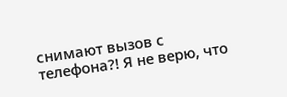снимают вызов с телефона?! Я не верю, что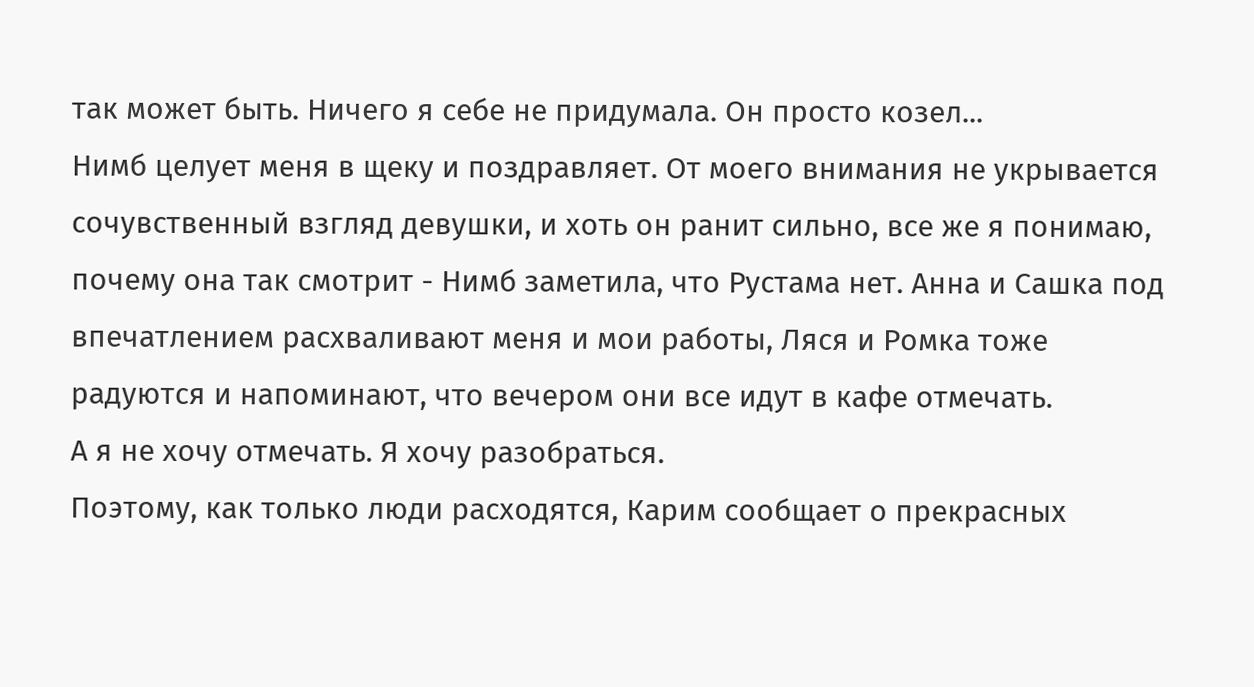так может быть. Ничего я себе не придумала. Он просто козел...
Нимб целует меня в щеку и поздравляет. От моего внимания не укрывается сочувственный взгляд девушки, и хоть он ранит сильно, все же я понимаю, почему она так смотрит - Нимб заметила, что Рустама нет. Анна и Сашка под впечатлением расхваливают меня и мои работы, Ляся и Ромка тоже радуются и напоминают, что вечером они все идут в кафе отмечать.
А я не хочу отмечать. Я хочу разобраться.
Поэтому, как только люди расходятся, Карим сообщает о прекрасных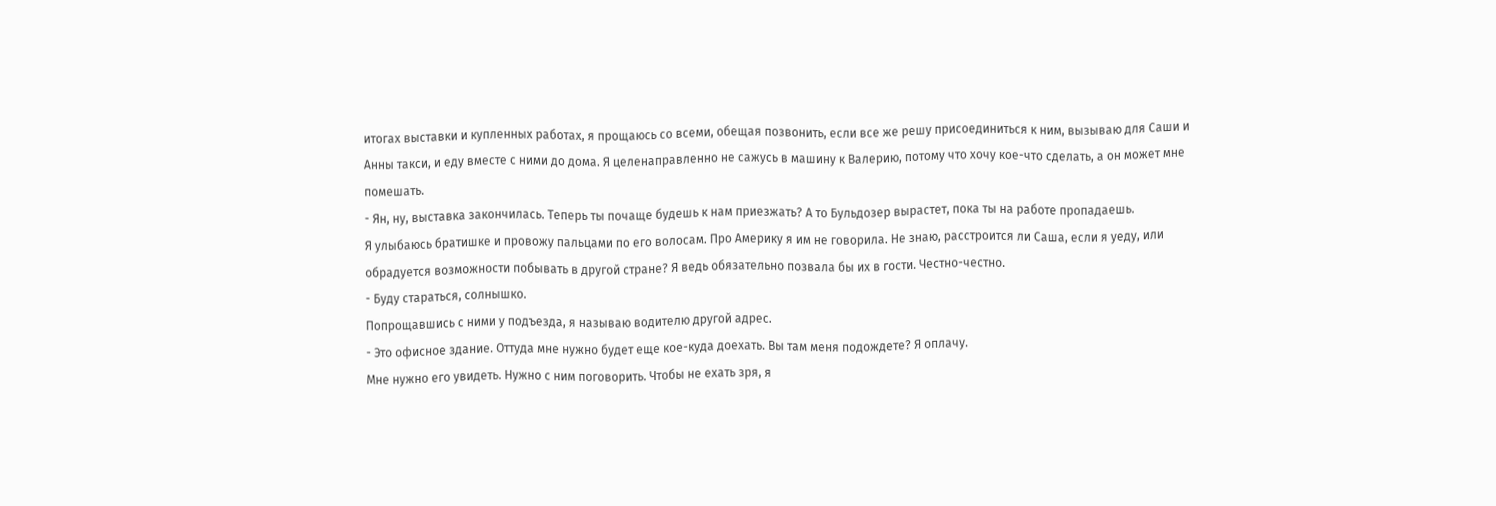итогах выставки и купленных работах, я прощаюсь со всеми, обещая позвонить, если все же решу присоединиться к ним, вызываю для Саши и Анны такси, и еду вместе с ними до дома. Я целенаправленно не сажусь в машину к Валерию, потому что хочу кое-что сделать, а он может мне помешать.
- Ян, ну, выставка закончилась. Теперь ты почаще будешь к нам приезжать? А то Бульдозер вырастет, пока ты на работе пропадаешь.
Я улыбаюсь братишке и провожу пальцами по его волосам. Про Америку я им не говорила. Не знаю, расстроится ли Саша, если я уеду, или обрадуется возможности побывать в другой стране? Я ведь обязательно позвала бы их в гости. Честно-честно.
- Буду стараться, солнышко.
Попрощавшись с ними у подъезда, я называю водителю другой адрес.
- Это офисное здание. Оттуда мне нужно будет еще кое-куда доехать. Вы там меня подождете? Я оплачу.
Мне нужно его увидеть. Нужно с ним поговорить. Чтобы не ехать зря, я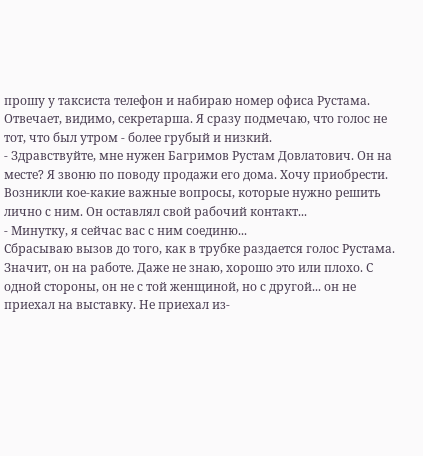прошу у таксиста телефон и набираю номер офиса Рустама. Отвечает, видимо, секретарша. Я сразу подмечаю, что голос не тот, что был утром - более грубый и низкий.
- Здравствуйте, мне нужен Багримов Рустам Довлатович. Он на месте? Я звоню по поводу продажи его дома. Хочу приобрести. Возникли кое-какие важные вопросы, которые нужно решить лично с ним. Он оставлял свой рабочий контакт...
- Минутку, я сейчас вас с ним соединю...
Сбрасываю вызов до того, как в трубке раздается голос Рустама. Значит, он на работе. Даже не знаю, хорошо это или плохо. С одной стороны, он не с той женщиной, но с другой... он не приехал на выставку. Не приехал из-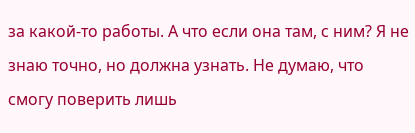за какой-то работы. А что если она там, с ним? Я не знаю точно, но должна узнать. Не думаю, что смогу поверить лишь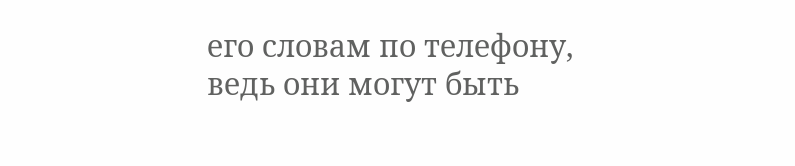его словам по телефону, ведь они могут быть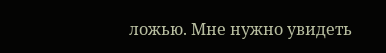ложью. Мне нужно увидеть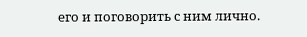его и поговорить с ним лично.